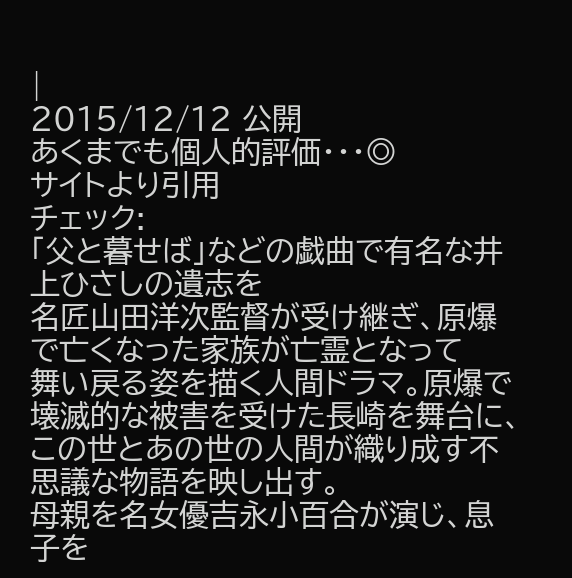|
2015/12/12 公開
あくまでも個人的評価・・・◎
サイトより引用
チェック:
「父と暮せば」などの戯曲で有名な井上ひさしの遺志を
名匠山田洋次監督が受け継ぎ、原爆で亡くなった家族が亡霊となって
舞い戻る姿を描く人間ドラマ。原爆で壊滅的な被害を受けた長崎を舞台に、
この世とあの世の人間が織り成す不思議な物語を映し出す。
母親を名女優吉永小百合が演じ、息子を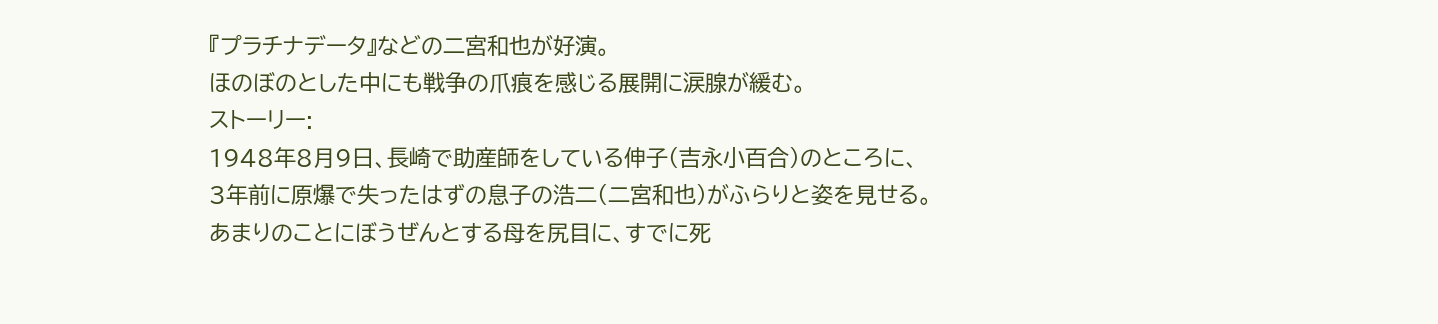『プラチナデータ』などの二宮和也が好演。
ほのぼのとした中にも戦争の爪痕を感じる展開に涙腺が緩む。
ストーリー:
1948年8月9日、長崎で助産師をしている伸子(吉永小百合)のところに、
3年前に原爆で失ったはずの息子の浩二(二宮和也)がふらりと姿を見せる。
あまりのことにぼうぜんとする母を尻目に、すでに死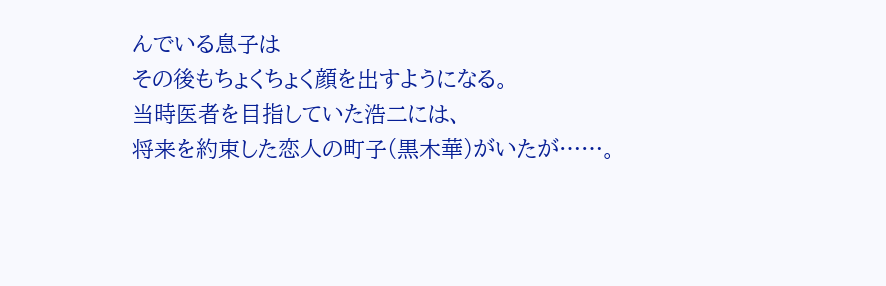んでいる息子は
その後もちょくちょく顔を出すようになる。
当時医者を目指していた浩二には、
将来を約束した恋人の町子(黒木華)がいたが……。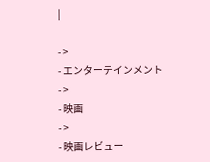|

- >
- エンターテインメント
- >
- 映画
- >
- 映画レビュー